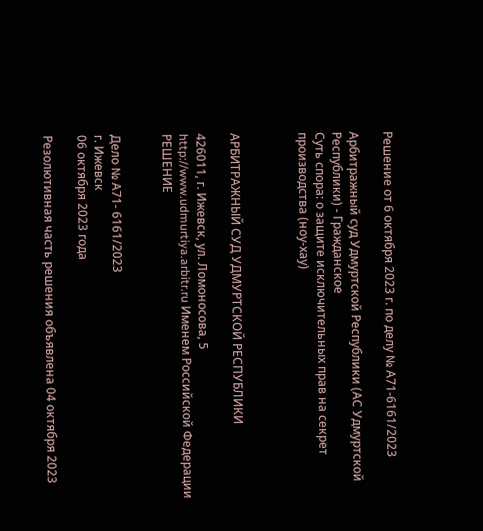Решение от 6 октября 2023 г. по делу № А71-6161/2023

Арбитражный суд Удмуртской Республики (АС Удмуртской Республики) - Гражданское
Суть спора: о защите исключительных прав на секрет производства (ноу-хау)



АРБИТРАЖНЫЙ СУД УДМУРТСКОЙ РЕСПУБЛИКИ

426011, г. Ижевск, ул. Ломоносова, 5 http://www.udmurtiya.arbitr.ru Именем Российской Федерации
РЕШЕНИЕ


Дело № А71- 6161/2023
г. Ижевск
06 октября 2023 года

Резолютивная часть решения объявлена 04 октября 2023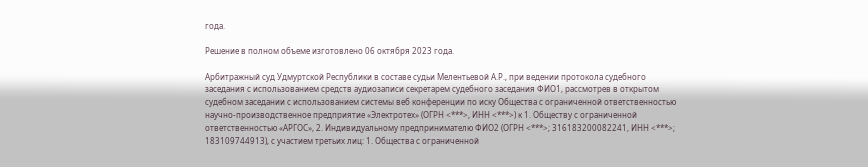года.

Решение в полном объеме изготовлено 06 октября 2023 года.

Арбитражный суд Удмуртской Республики в составе судьи Мелентьевой А.Р., при ведении протокола судебного заседания с использованием средств аудиозаписи секретарем судебного заседания ФИО1, рассмотрев в открытом судебном заседании с использованием системы веб конференции по иску Общества с ограниченной ответственностью научно-производственное предприятие «Электротех» (ОГРН <***>, ИНН <***>) к 1. Обществу с ограниченной ответственностью «АРГОС», 2. Индивидуальному предпринимателю ФИО2 (ОГРН <***>; 316183200082241, ИНН <***>; 183109744913), с участием третьих лиц: 1. Общества с ограниченной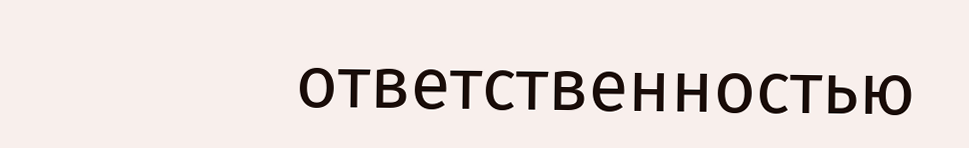ответственностью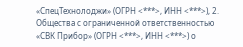«СпецТехнолоджи» (ОГРН <***>, ИНН <***>), 2. Общества с ограниченной ответственностью «СВК Прибор» (ОГРН <***>, ИНН <***>) о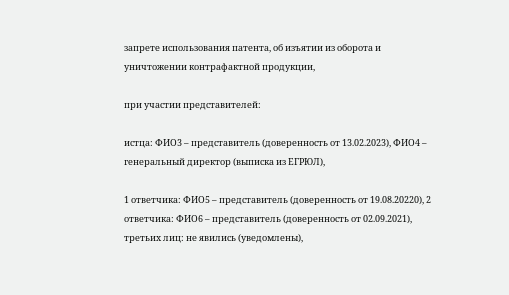запрете использования патента, об изъятии из оборота и уничтожении контрафактной продукции,

при участии представителей:

истца: ФИО3 – представитель (доверенность от 13.02.2023), ФИО4 – генеральный директор (выписка из ЕГРЮЛ),

1 ответчика: ФИО5 – представитель (доверенность от 19.08.20220), 2 ответчика: ФИО6 – представитель (доверенность от 02.09.2021), третьих лиц: не явились (уведомлены),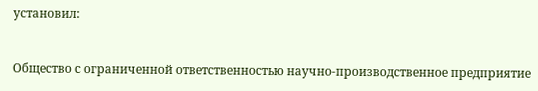установил:


Общество с ограниченной ответственностью научно-производственное предприятие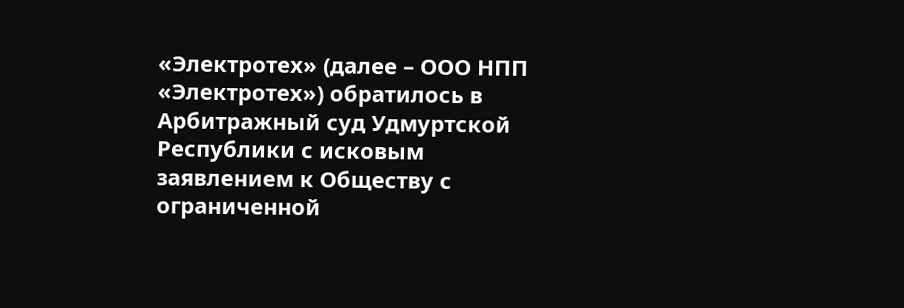«Электротех» (далее – ООО НПП «Электротех») обратилось в Арбитражный суд Удмуртской Республики с исковым заявлением к Обществу с ограниченной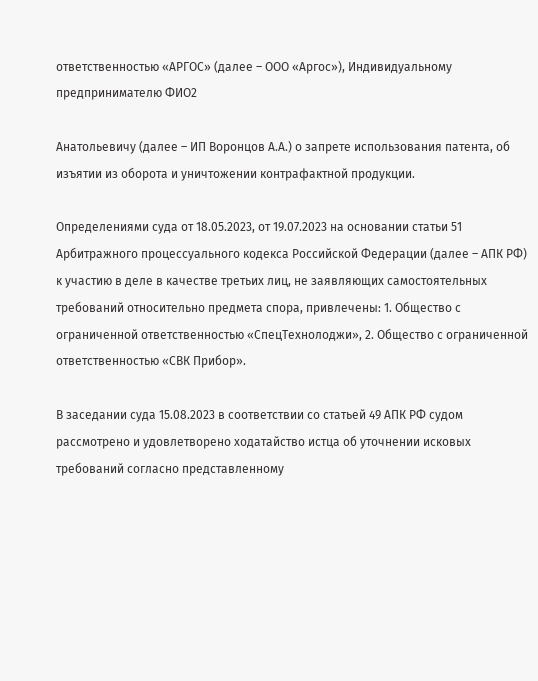ответственностью «АРГОС» (далее – ООО «Аргос»), Индивидуальному предпринимателю ФИО2

Анатольевичу (далее – ИП Воронцов А.А.) о запрете использования патента, об изъятии из оборота и уничтожении контрафактной продукции.

Определениями суда от 18.05.2023, от 19.07.2023 на основании статьи 51 Арбитражного процессуального кодекса Российской Федерации (далее – АПК РФ) к участию в деле в качестве третьих лиц, не заявляющих самостоятельных требований относительно предмета спора, привлечены: 1. Общество с ограниченной ответственностью «СпецТехнолоджи», 2. Общество с ограниченной ответственностью «СВК Прибор».

В заседании суда 15.08.2023 в соответствии со статьей 49 АПК РФ судом рассмотрено и удовлетворено ходатайство истца об уточнении исковых требований согласно представленному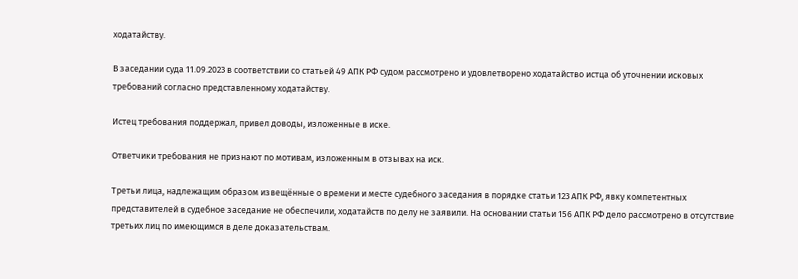ходатайству.

В заседании суда 11.09.2023 в соответствии со статьей 49 АПК РФ судом рассмотрено и удовлетворено ходатайство истца об уточнении исковых требований согласно представленному ходатайству.

Истец требования поддержал, привел доводы, изложенные в иске.

Ответчики требования не признают по мотивам, изложенным в отзывах на иск.

Третьи лица, надлежащим образом извещённые о времени и месте судебного заседания в порядке статьи 123 АПК РФ, явку компетентных представителей в судебное заседание не обеспечили, ходатайств по делу не заявили. На основании статьи 156 АПК РФ дело рассмотрено в отсутствие третьих лиц по имеющимся в деле доказательствам.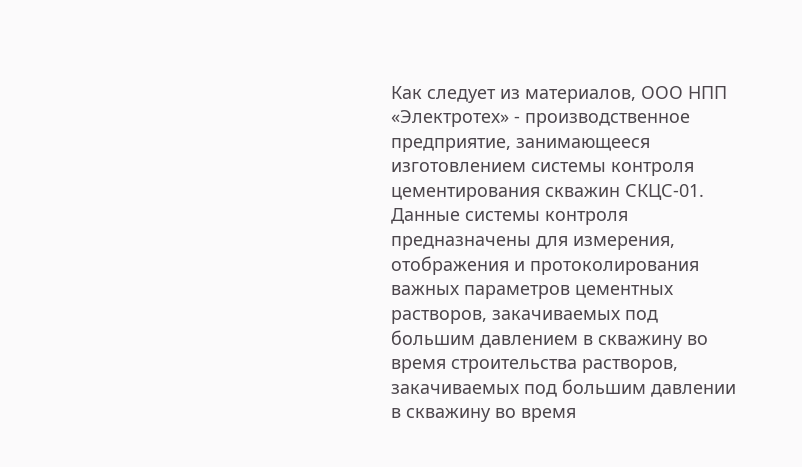Как следует из материалов, ООО НПП «Электротех» - производственное предприятие, занимающееся изготовлением системы контроля цементирования скважин СКЦС-01. Данные системы контроля предназначены для измерения, отображения и протоколирования важных параметров цементных растворов, закачиваемых под большим давлением в скважину во время строительства растворов, закачиваемых под большим давлении в скважину во время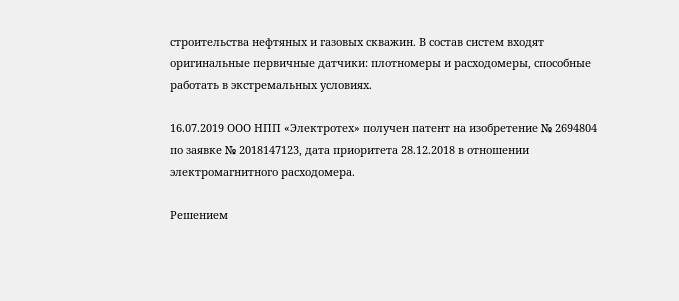строительства нефтяных и газовых скважин. В состав систем входят оригинальные первичные датчики: плотномеры и расходомеры, способные работать в экстремальных условиях.

16.07.2019 ООО НПП «Электротех» получен патент на изобретение № 2694804 по заявке № 2018147123, дата приоритета 28.12.2018 в отношении электромагнитного расходомера.

Решением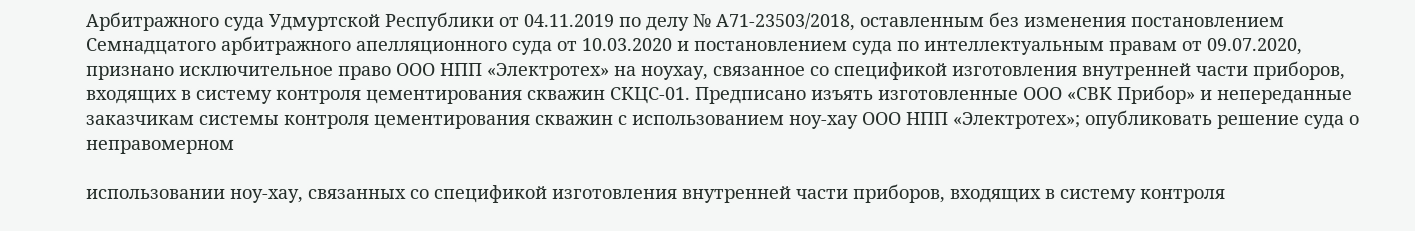Арбитражного суда Удмуртской Республики от 04.11.2019 по делу № А71-23503/2018, оставленным без изменения постановлением Семнадцатого арбитражного апелляционного суда от 10.03.2020 и постановлением суда по интеллектуальным правам от 09.07.2020, признано исключительное право ООО НПП «Электротех» на ноухау, связанное со спецификой изготовления внутренней части приборов, входящих в систему контроля цементирования скважин СКЦС-01. Предписано изъять изготовленные ООО «СВК Прибор» и непереданные заказчикам системы контроля цементирования скважин с использованием ноу-хау ООО НПП «Электротех»; опубликовать решение суда о неправомерном

использовании ноу-хау, связанных со спецификой изготовления внутренней части приборов, входящих в систему контроля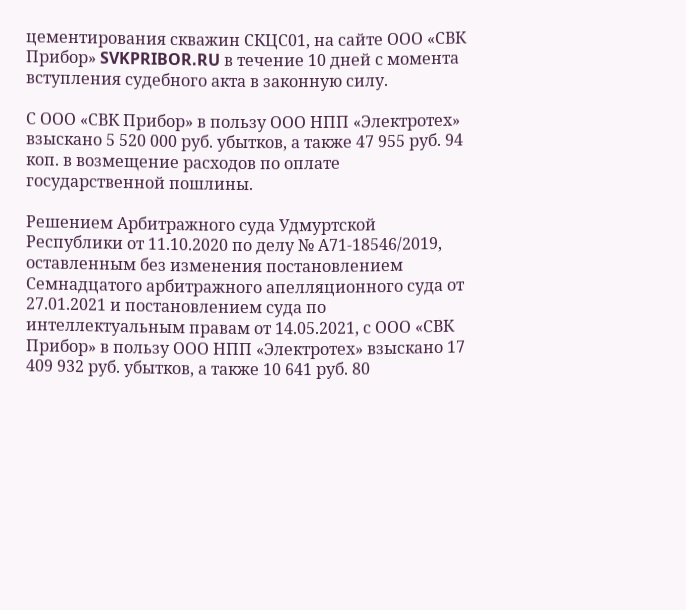цементирования скважин СКЦС01, на сайте ООО «СВК Прибор» SVKPRIBOR.RU в течение 10 дней с момента вступления судебного акта в законную силу.

С ООО «СВК Прибор» в пользу ООО НПП «Электротех» взыскано 5 520 000 руб. убытков, а также 47 955 руб. 94 коп. в возмещение расходов по оплате государственной пошлины.

Решением Арбитражного суда Удмуртской Республики от 11.10.2020 по делу № А71-18546/2019, оставленным без изменения постановлением Семнадцатого арбитражного апелляционного суда от 27.01.2021 и постановлением суда по интеллектуальным правам от 14.05.2021, с ООО «СВК Прибор» в пользу ООО НПП «Электротех» взыскано 17 409 932 руб. убытков, а также 10 641 руб. 80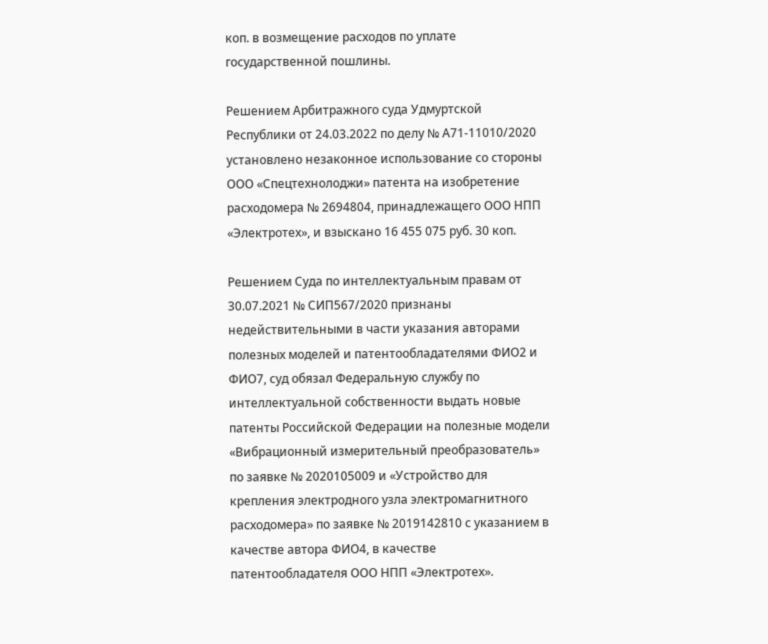коп. в возмещение расходов по уплате государственной пошлины.

Решением Арбитражного суда Удмуртской Республики от 24.03.2022 по делу № А71-11010/2020 установлено незаконное использование со стороны ООО «Спецтехнолоджи» патента на изобретение расходомера № 2694804, принадлежащего ООО НПП «Электротех», и взыскано 16 455 075 руб. 30 коп.

Решением Суда по интеллектуальным правам от 30.07.2021 № СИП567/2020 признаны недействительными в части указания авторами полезных моделей и патентообладателями ФИО2 и ФИО7, суд обязал Федеральную службу по интеллектуальной собственности выдать новые патенты Российской Федерации на полезные модели «Вибрационный измерительный преобразователь» по заявке № 2020105009 и «Устройство для крепления электродного узла электромагнитного расходомера» по заявке № 2019142810 с указанием в качестве автора ФИО4, в качестве патентообладателя ООО НПП «Электротех».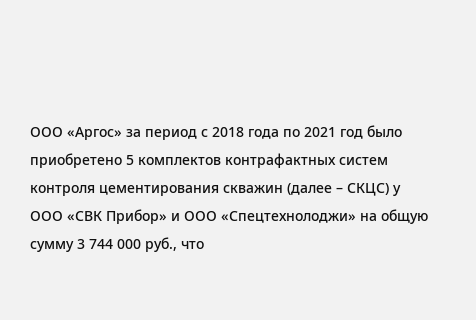ООО «Аргос» за период с 2018 года по 2021 год было приобретено 5 комплектов контрафактных систем контроля цементирования скважин (далее – СКЦС) у ООО «СВК Прибор» и ООО «Спецтехнолоджи» на общую сумму 3 744 000 руб., что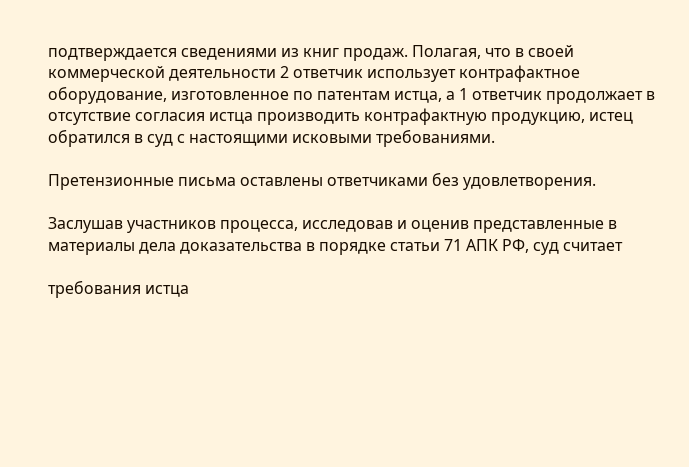подтверждается сведениями из книг продаж. Полагая, что в своей коммерческой деятельности 2 ответчик использует контрафактное оборудование, изготовленное по патентам истца, а 1 ответчик продолжает в отсутствие согласия истца производить контрафактную продукцию, истец обратился в суд с настоящими исковыми требованиями.

Претензионные письма оставлены ответчиками без удовлетворения.

Заслушав участников процесса, исследовав и оценив представленные в материалы дела доказательства в порядке статьи 71 АПК РФ, суд считает

требования истца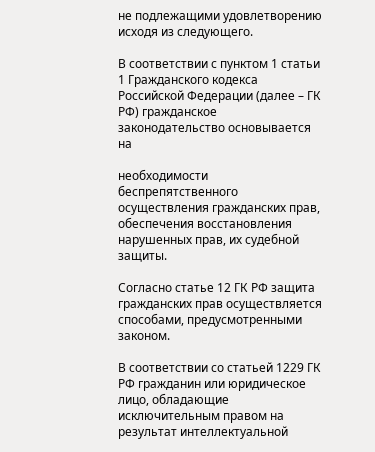не подлежащими удовлетворению исходя из следующего.

В соответствии с пунктом 1 статьи 1 Гражданского кодекса Российской Федерации (далее – ГК РФ) гражданское законодательство основывается на

необходимости беспрепятственного осуществления гражданских прав, обеспечения восстановления нарушенных прав, их судебной защиты.

Согласно статье 12 ГК РФ защита гражданских прав осуществляется способами, предусмотренными законом.

В соответствии со статьей 1229 ГК РФ гражданин или юридическое лицо, обладающие исключительным правом на результат интеллектуальной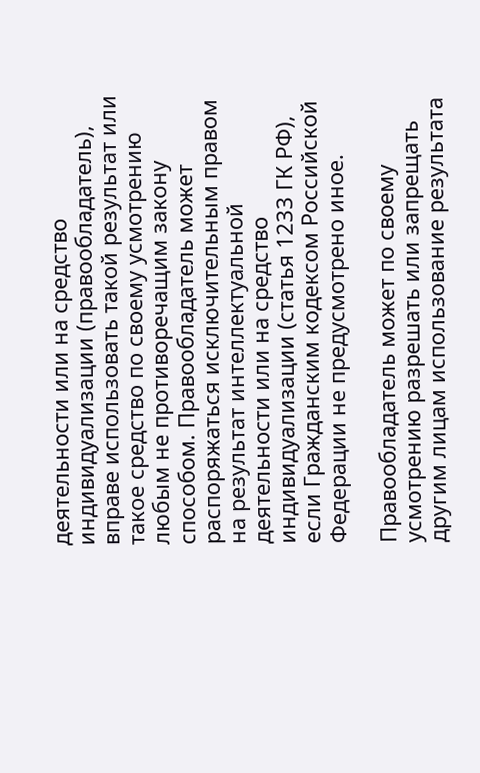деятельности или на средство индивидуализации (правообладатель), вправе использовать такой результат или такое средство по своему усмотрению любым не противоречащим закону способом. Правообладатель может распоряжаться исключительным правом на результат интеллектуальной деятельности или на средство индивидуализации (статья 1233 ГК РФ), если Гражданским кодексом Российской Федерации не предусмотрено иное.

Правообладатель может по своему усмотрению разрешать или запрещать другим лицам использование результата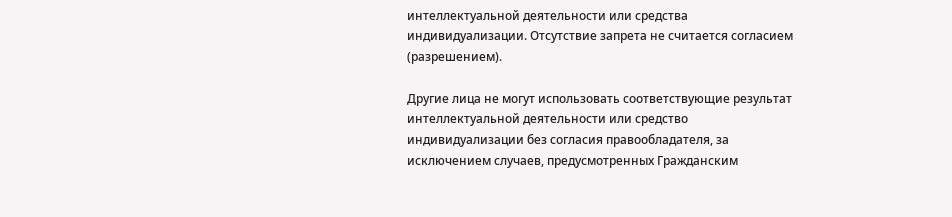интеллектуальной деятельности или средства индивидуализации. Отсутствие запрета не считается согласием (разрешением).

Другие лица не могут использовать соответствующие результат интеллектуальной деятельности или средство индивидуализации без согласия правообладателя, за исключением случаев, предусмотренных Гражданским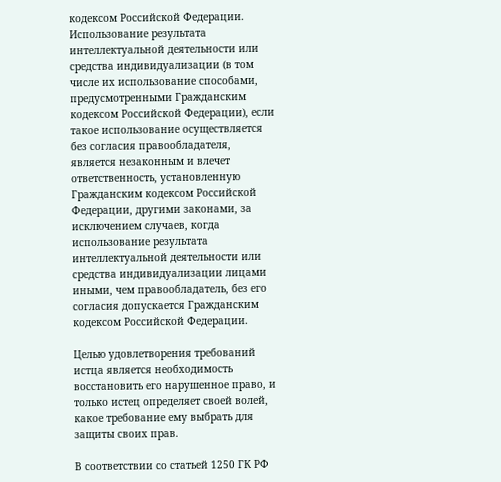кодексом Российской Федерации. Использование результата интеллектуальной деятельности или средства индивидуализации (в том числе их использование способами, предусмотренными Гражданским кодексом Российской Федерации), если такое использование осуществляется без согласия правообладателя, является незаконным и влечет ответственность, установленную Гражданским кодексом Российской Федерации, другими законами, за исключением случаев, когда использование результата интеллектуальной деятельности или средства индивидуализации лицами иными, чем правообладатель, без его согласия допускается Гражданским кодексом Российской Федерации.

Целью удовлетворения требований истца является необходимость восстановить его нарушенное право, и только истец определяет своей волей, какое требование ему выбрать для защиты своих прав.

В соответствии со статьей 1250 ГК РФ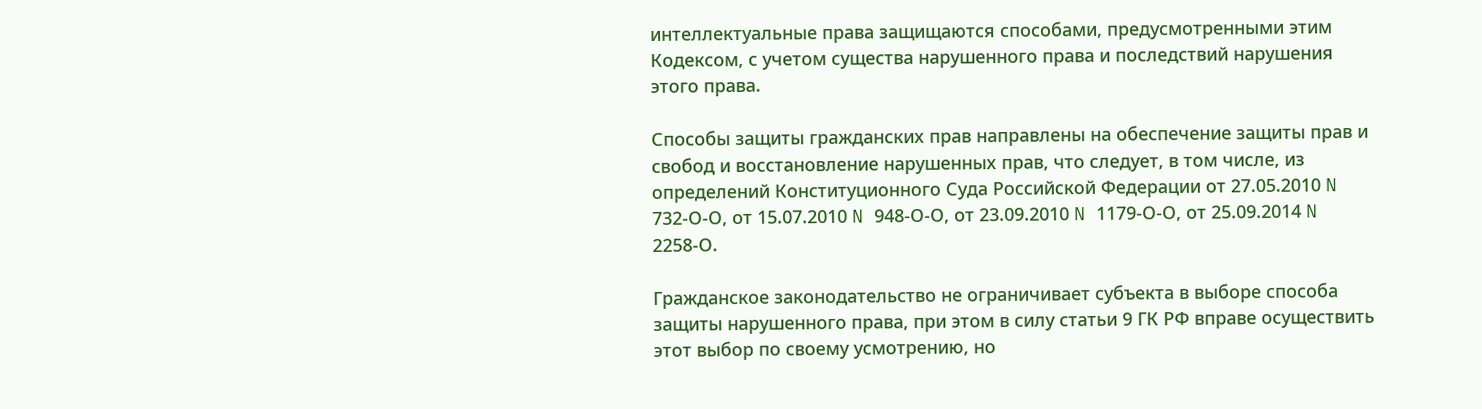интеллектуальные права защищаются способами, предусмотренными этим Кодексом, с учетом существа нарушенного права и последствий нарушения этого права.

Способы защиты гражданских прав направлены на обеспечение защиты прав и свобод и восстановление нарушенных прав, что следует, в том числе, из определений Конституционного Суда Российской Федерации от 27.05.2010 N 732-О-О, от 15.07.2010 N 948-О-О, от 23.09.2010 N 1179-О-О, от 25.09.2014 N 2258-О.

Гражданское законодательство не ограничивает субъекта в выборе способа защиты нарушенного права, при этом в силу статьи 9 ГК РФ вправе осуществить этот выбор по своему усмотрению, но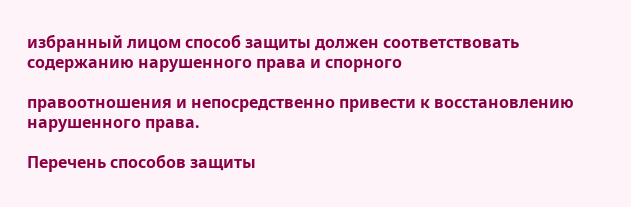избранный лицом способ защиты должен соответствовать содержанию нарушенного права и спорного

правоотношения и непосредственно привести к восстановлению нарушенного права.

Перечень способов защиты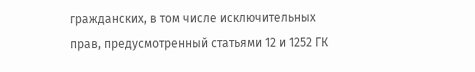гражданских, в том числе исключительных прав, предусмотренный статьями 12 и 1252 ГК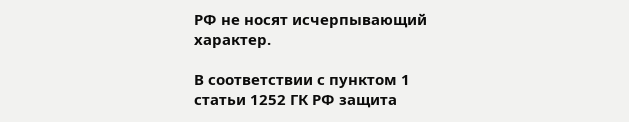РФ не носят исчерпывающий характер.

В соответствии с пунктом 1 статьи 1252 ГК РФ защита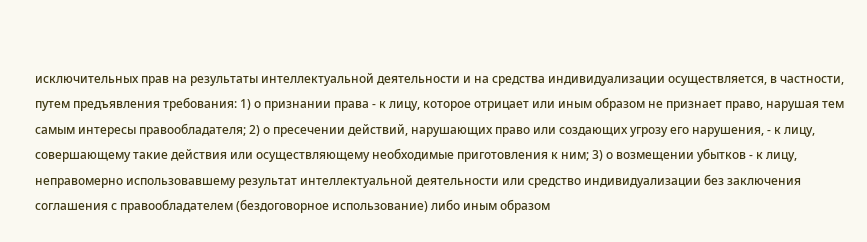исключительных прав на результаты интеллектуальной деятельности и на средства индивидуализации осуществляется, в частности, путем предъявления требования: 1) о признании права - к лицу, которое отрицает или иным образом не признает право, нарушая тем самым интересы правообладателя; 2) о пресечении действий, нарушающих право или создающих угрозу его нарушения, - к лицу, совершающему такие действия или осуществляющему необходимые приготовления к ним; 3) о возмещении убытков - к лицу, неправомерно использовавшему результат интеллектуальной деятельности или средство индивидуализации без заключения соглашения с правообладателем (бездоговорное использование) либо иным образом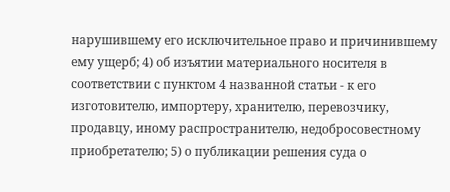нарушившему его исключительное право и причинившему ему ущерб; 4) об изъятии материального носителя в соответствии с пунктом 4 названной статьи - к его изготовителю, импортеру, хранителю, перевозчику, продавцу, иному распространителю, недобросовестному приобретателю; 5) о публикации решения суда о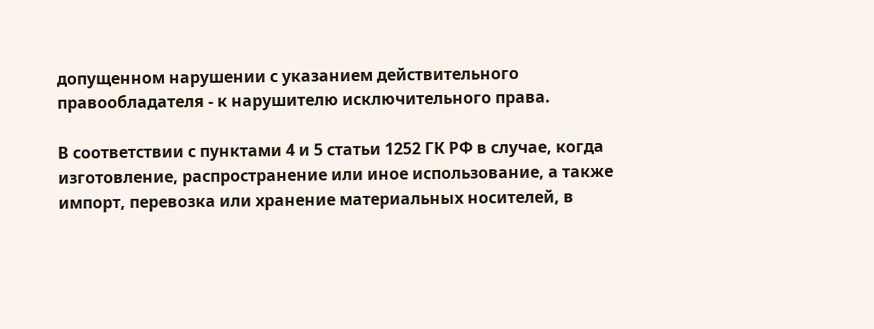допущенном нарушении с указанием действительного правообладателя - к нарушителю исключительного права.

В соответствии с пунктами 4 и 5 статьи 1252 ГК РФ в случае, когда изготовление, распространение или иное использование, а также импорт, перевозка или хранение материальных носителей, в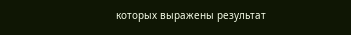которых выражены результат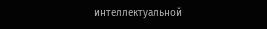интеллектуальной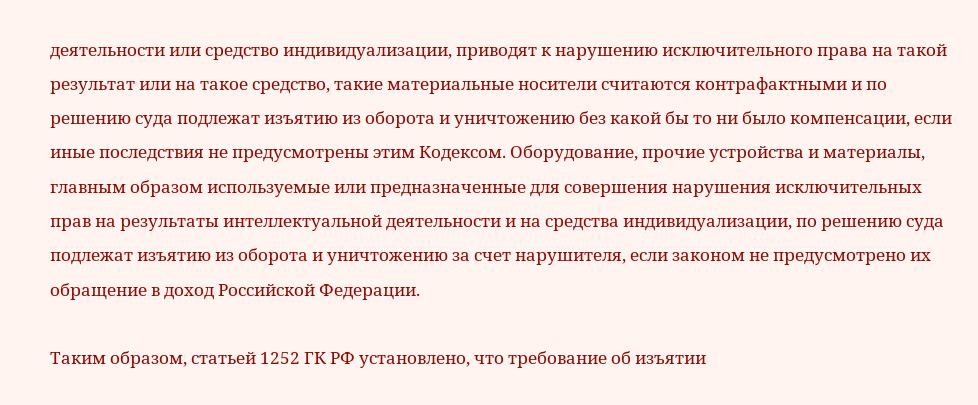деятельности или средство индивидуализации, приводят к нарушению исключительного права на такой результат или на такое средство, такие материальные носители считаются контрафактными и по решению суда подлежат изъятию из оборота и уничтожению без какой бы то ни было компенсации, если иные последствия не предусмотрены этим Кодексом. Оборудование, прочие устройства и материалы, главным образом используемые или предназначенные для совершения нарушения исключительных прав на результаты интеллектуальной деятельности и на средства индивидуализации, по решению суда подлежат изъятию из оборота и уничтожению за счет нарушителя, если законом не предусмотрено их обращение в доход Российской Федерации.

Таким образом, статьей 1252 ГК РФ установлено, что требование об изъятии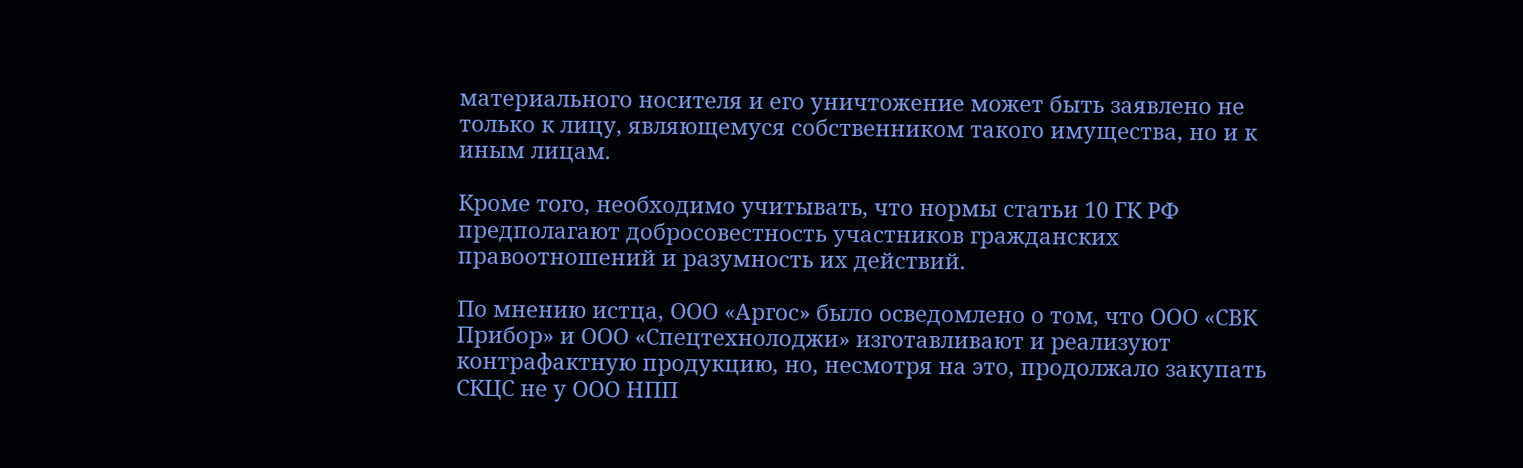материального носителя и его уничтожение может быть заявлено не только к лицу, являющемуся собственником такого имущества, но и к иным лицам.

Кроме того, необходимо учитывать, что нормы статьи 10 ГК РФ предполагают добросовестность участников гражданских правоотношений и разумность их действий.

По мнению истца, ООО «Аргос» было осведомлено о том, что ООО «СВК Прибор» и ООО «Спецтехнолоджи» изготавливают и реализуют контрафактную продукцию, но, несмотря на это, продолжало закупать СКЦС не у ООО НПП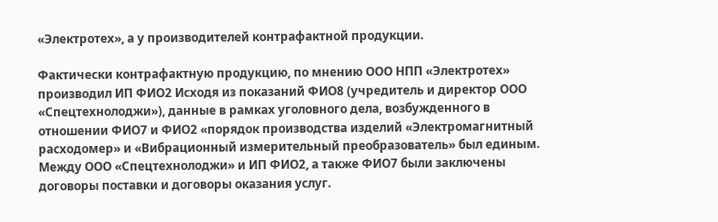«Электротех», а у производителей контрафактной продукции.

Фактически контрафактную продукцию, по мнению ООО НПП «Электротех» производил ИП ФИО2 Исходя из показаний ФИО8 (учредитель и директор ООО «Спецтехнолоджи»), данные в рамках уголовного дела, возбужденного в отношении ФИО7 и ФИО2 «порядок производства изделий «Электромагнитный расходомер» и «Вибрационный измерительный преобразователь» был единым. Между ООО «Спецтехнолоджи» и ИП ФИО2, а также ФИО7 были заключены договоры поставки и договоры оказания услуг.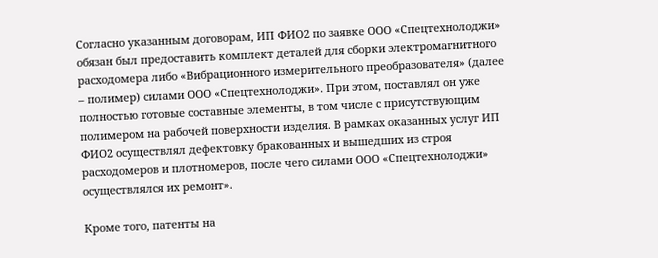Согласно указанным договорам, ИП ФИО2 по заявке ООО «Спецтехнолоджи» обязан был предоставить комплект деталей для сборки электромагнитного расходомера либо «Вибрационного измерительного преобразователя» (далее – полимер) силами ООО «Спецтехнолоджи». При этом, поставлял он уже полностью готовые составные элементы, в том числе с присутствующим полимером на рабочей поверхности изделия. В рамках оказанных услуг ИП ФИО2 осуществлял дефектовку бракованных и вышедших из строя расходомеров и плотномеров, после чего силами ООО «Спецтехнолоджи» осуществлялся их ремонт».

Кроме того, патенты на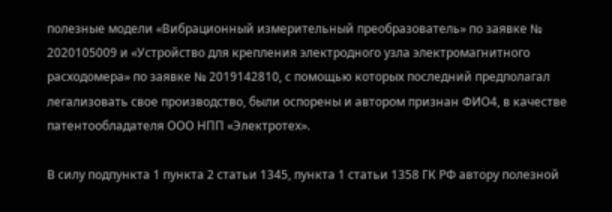полезные модели «Вибрационный измерительный преобразователь» по заявке № 2020105009 и «Устройство для крепления электродного узла электромагнитного расходомера» по заявке № 2019142810, с помощью которых последний предполагал легализовать свое производство, были оспорены и автором признан ФИО4, в качестве патентообладателя ООО НПП «Электротех».

В силу подпункта 1 пункта 2 статьи 1345, пункта 1 статьи 1358 ГК РФ автору полезной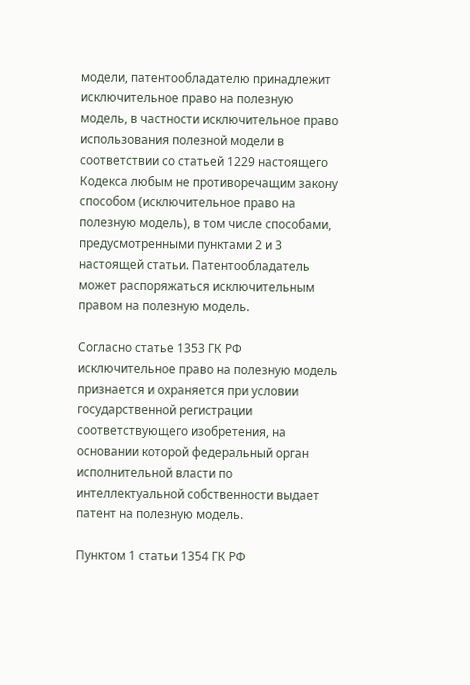модели, патентообладателю принадлежит исключительное право на полезную модель, в частности исключительное право использования полезной модели в соответствии со статьей 1229 настоящего Кодекса любым не противоречащим закону способом (исключительное право на полезную модель), в том числе способами, предусмотренными пунктами 2 и 3 настоящей статьи. Патентообладатель может распоряжаться исключительным правом на полезную модель.

Согласно статье 1353 ГК РФ исключительное право на полезную модель признается и охраняется при условии государственной регистрации соответствующего изобретения, на основании которой федеральный орган исполнительной власти по интеллектуальной собственности выдает патент на полезную модель.

Пунктом 1 статьи 1354 ГК РФ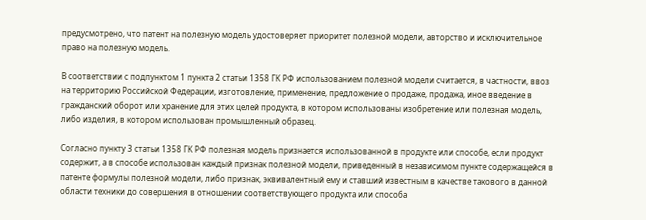предусмотрено, что патент на полезную модель удостоверяет приоритет полезной модели, авторство и исключительное право на полезную модель.

В соответствии с подпунктом 1 пункта 2 статьи 1358 ГК РФ использованием полезной модели считается, в частности, ввоз на территорию Российской Федерации, изготовление, применение, предложение о продаже, продажа, иное введение в гражданский оборот или хранение для этих целей продукта, в котором использованы изобретение или полезная модель, либо изделия, в котором использован промышленный образец.

Согласно пункту 3 статьи 1358 ГК РФ полезная модель признается использованной в продукте или способе, если продукт содержит, а в способе использован каждый признак полезной модели, приведенный в независимом пункте содержащейся в патенте формулы полезной модели, либо признак, эквивалентный ему и ставший известным в качестве такового в данной области техники до совершения в отношении соответствующего продукта или способа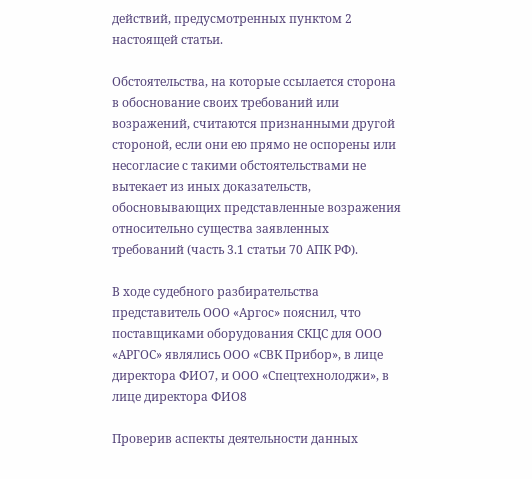действий, предусмотренных пунктом 2 настоящей статьи.

Обстоятельства, на которые ссылается сторона в обоснование своих требований или возражений, считаются признанными другой стороной, если они ею прямо не оспорены или несогласие с такими обстоятельствами не вытекает из иных доказательств, обосновывающих представленные возражения относительно существа заявленных требований (часть 3.1 статьи 70 АПК РФ).

В ходе судебного разбирательства представитель ООО «Аргос» пояснил, что поставщиками оборудования СКЦС для ООО «АРГОС» являлись ООО «СВК Прибор», в лице директора ФИО7, и ООО «Спецтехнолоджи», в лице директора ФИО8

Проверив аспекты деятельности данных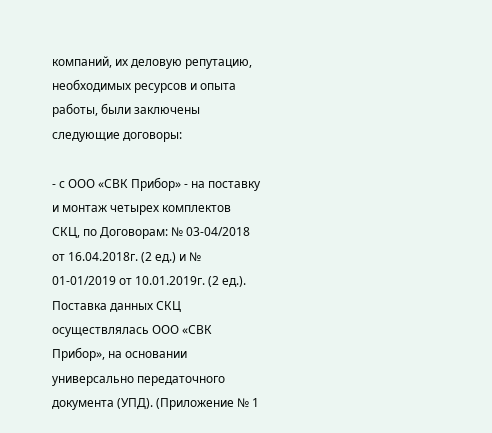компаний, их деловую репутацию, необходимых ресурсов и опыта работы, были заключены следующие договоры:

- с ООО «СВК Прибор» - на поставку и монтаж четырех комплектов СКЦ, по Договорам: № 03-04/2018 от 16.04.2018г. (2 ед.) и № 01-01/2019 от 10.01.2019г. (2 ед.). Поставка данных СКЦ осуществлялась ООО «СВК Прибор», на основании универсально передаточного документа (УПД). (Приложение № 1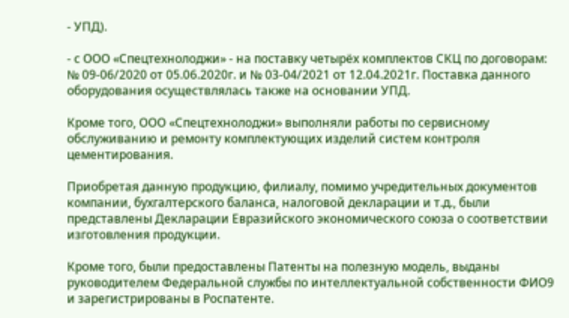- УПД).

- с ООО «Спецтехнолоджи» - на поставку четырёх комплектов СКЦ по договорам: № 09-06/2020 от 05.06.2020г. и № 03-04/2021 от 12.04.2021г. Поставка данного оборудования осуществлялась также на основании УПД.

Кроме того, ООО «Спецтехнолоджи» выполняли работы по сервисному обслуживанию и ремонту комплектующих изделий систем контроля цементирования.

Приобретая данную продукцию, филиалу, помимо учредительных документов компании, бухгалтерского баланса, налоговой декларации и т.д., были представлены Декларации Евразийского экономического союза о соответствии изготовления продукции.

Кроме того, были предоставлены Патенты на полезную модель, выданы руководителем Федеральной службы по интеллектуальной собственности ФИО9 и зарегистрированы в Роспатенте.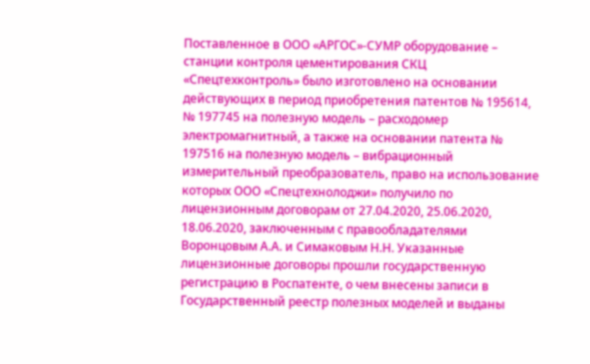Поставленное в ООО «АРГОС»-СУМР оборудование – станции контроля цементирования СКЦ «Спецтехконтроль» было изготовлено на основании действующих в период приобретения патентов № 195614, № 197745 на полезную модель – расходомер электромагнитный, а также на основании патента № 197516 на полезную модель – вибрационный измерительный преобразователь, право на использование которых ООО «Спецтехнолоджи» получило по лицензионным договорам от 27.04.2020, 25.06.2020, 18.06.2020, заключенным с правообладателями Воронцовым А.А. и Симаковым Н.Н. Указанные лицензионные договоры прошли государственную регистрацию в Роспатенте, о чем внесены записи в Государственный реестр полезных моделей и выданы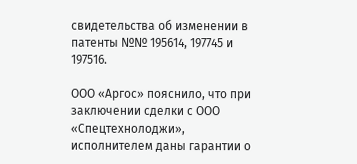свидетельства об изменении в патенты №№ 195614, 197745 и 197516.

ООО «Аргос» пояснило, что при заключении сделки с ООО «Спецтехнолоджи», исполнителем даны гарантии о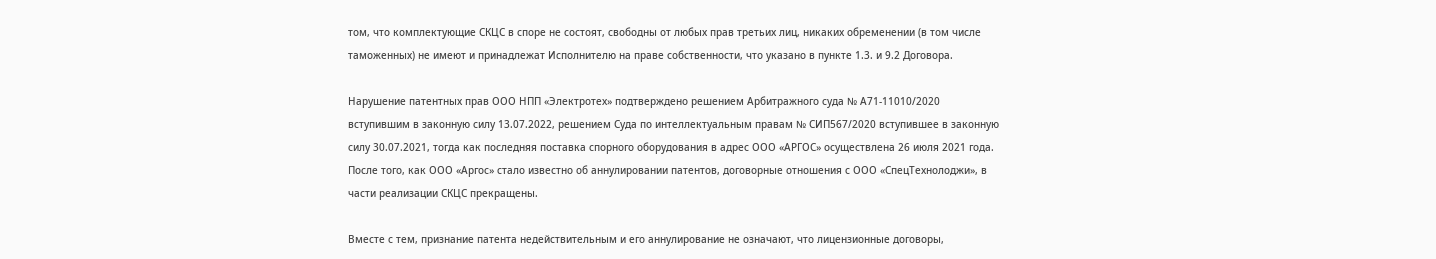том, что комплектующие СКЦС в споре не состоят, свободны от любых прав третьих лиц, никаких обременении (в том числе таможенных) не имеют и принадлежат Исполнителю на праве собственности, что указано в пункте 1.3. и 9.2 Договора.

Нарушение патентных прав ООО НПП «Электротех» подтверждено решением Арбитражного суда № А71-11010/2020 вступившим в законную силу 13.07.2022, решением Суда по интеллектуальным правам № СИП567/2020 вступившее в законную силу 30.07.2021, тогда как последняя поставка спорного оборудования в адрес ООО «АРГОС» осуществлена 26 июля 2021 года. После того, как ООО «Аргос» стало известно об аннулировании патентов, договорные отношения с ООО «СпецТехнолоджи», в части реализации СКЦС прекращены.

Вместе с тем, признание патента недействительным и его аннулирование не означают, что лицензионные договоры,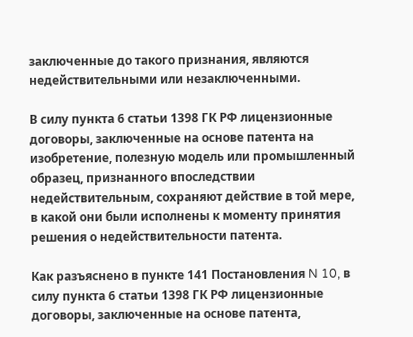заключенные до такого признания, являются недействительными или незаключенными.

В силу пункта 6 статьи 1398 ГК РФ лицензионные договоры, заключенные на основе патента на изобретение, полезную модель или промышленный образец, признанного впоследствии недействительным, сохраняют действие в той мере, в какой они были исполнены к моменту принятия решения о недействительности патента.

Как разъяснено в пункте 141 Постановления N 10, в силу пункта 6 статьи 1398 ГК РФ лицензионные договоры, заключенные на основе патента,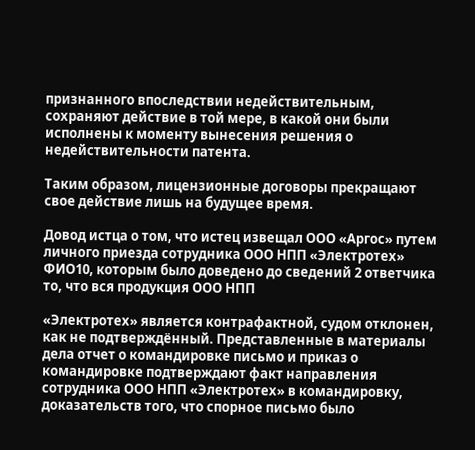признанного впоследствии недействительным, сохраняют действие в той мере, в какой они были исполнены к моменту вынесения решения о недействительности патента.

Таким образом, лицензионные договоры прекращают свое действие лишь на будущее время.

Довод истца о том, что истец извещал ООО «Аргос» путем личного приезда сотрудника ООО НПП «Электротех» ФИО10, которым было доведено до сведений 2 ответчика то, что вся продукция ООО НПП

«Электротех» является контрафактной, судом отклонен, как не подтверждённый. Представленные в материалы дела отчет о командировке письмо и приказ о командировке подтверждают факт направления сотрудника ООО НПП «Электротех» в командировку, доказательств того, что спорное письмо было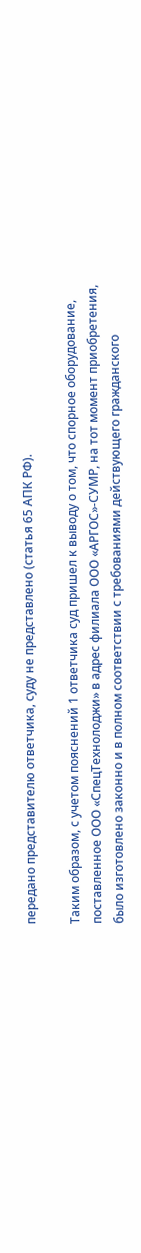передано представителю ответчика, суду не представлено (статья 65 АПК РФ).

Таким образом, с учетом пояснений 1 ответчика суд пришел к выводу о том, что спорное оборудование, поставленное ООО «СпецТехнолоджи» в адрес филиала ООО «АРГОС»-СУМР, на тот момент приобретения, было изготовлено законно и в полном соответствии с требованиями действующего гражданского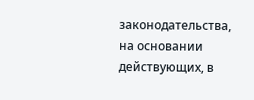законодательства, на основании действующих, в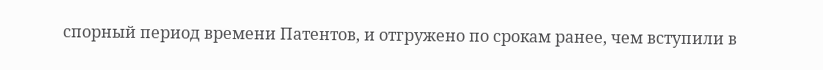спорный период времени Патентов, и отгружено по срокам ранее, чем вступили в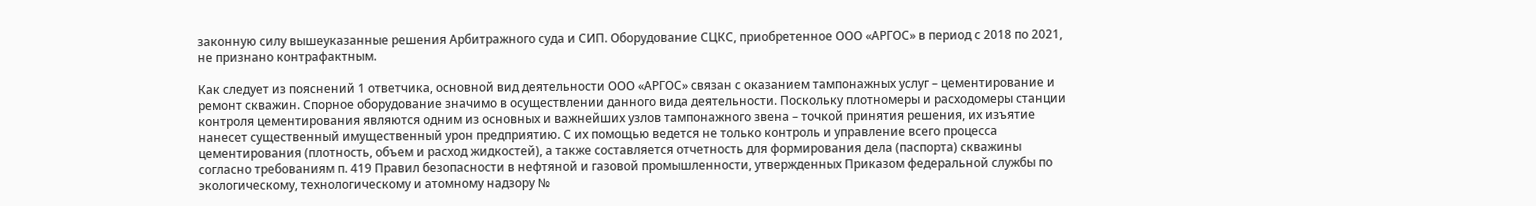законную силу вышеуказанные решения Арбитражного суда и СИП. Оборудование СЦКС, приобретенное ООО «АРГОС» в период с 2018 по 2021, не признано контрафактным.

Как следует из пояснений 1 ответчика, основной вид деятельности ООО «АРГОС» связан с оказанием тампонажных услуг – цементирование и ремонт скважин. Спорное оборудование значимо в осуществлении данного вида деятельности. Поскольку плотномеры и расходомеры станции контроля цементирования являются одним из основных и важнейших узлов тампонажного звена – точкой принятия решения, их изъятие нанесет существенный имущественный урон предприятию. С их помощью ведется не только контроль и управление всего процесса цементирования (плотность, объем и расход жидкостей), а также составляется отчетность для формирования дела (паспорта) скважины согласно требованиям п. 419 Правил безопасности в нефтяной и газовой промышленности, утвержденных Приказом федеральной службы по экологическому, технологическому и атомному надзору №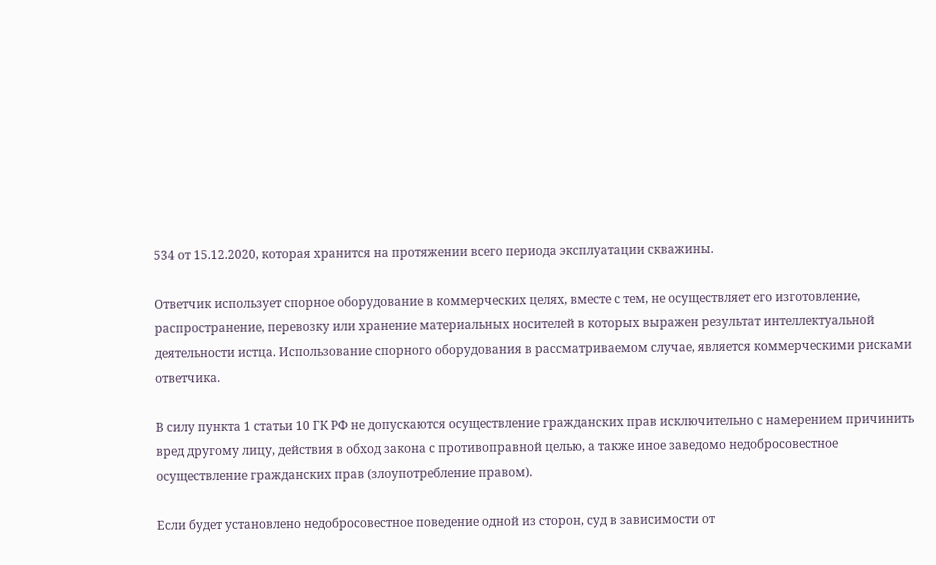534 от 15.12.2020, которая хранится на протяжении всего периода эксплуатации скважины.

Ответчик использует спорное оборудование в коммерческих целях, вместе с тем, не осуществляет его изготовление, распространение, перевозку или хранение материальных носителей в которых выражен результат интеллектуальной деятельности истца. Использование спорного оборудования в рассматриваемом случае, является коммерческими рисками ответчика.

В силу пункта 1 статьи 10 ГК РФ не допускаются осуществление гражданских прав исключительно с намерением причинить вред другому лицу, действия в обход закона с противоправной целью, а также иное заведомо недобросовестное осуществление гражданских прав (злоупотребление правом).

Если будет установлено недобросовестное поведение одной из сторон, суд в зависимости от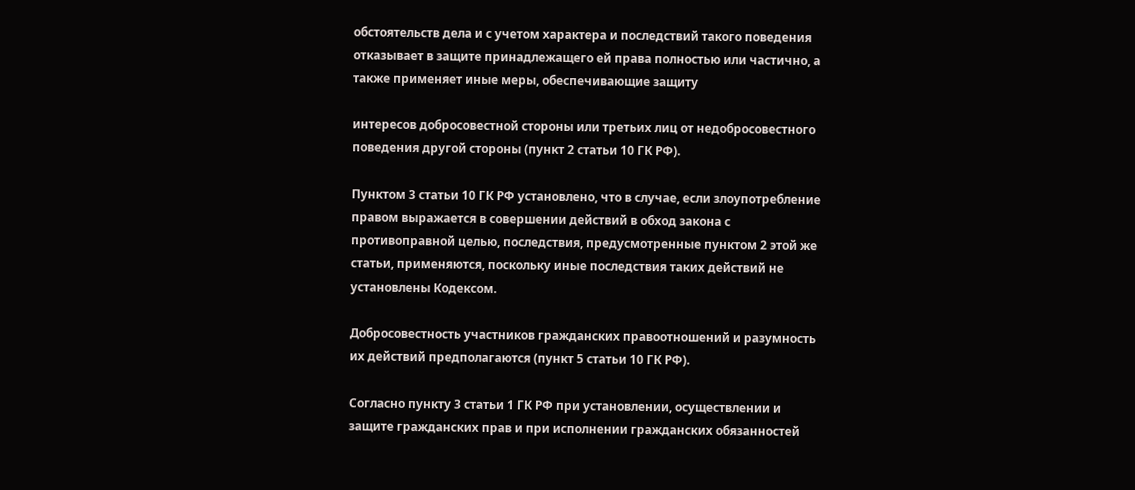обстоятельств дела и с учетом характера и последствий такого поведения отказывает в защите принадлежащего ей права полностью или частично, а также применяет иные меры, обеспечивающие защиту

интересов добросовестной стороны или третьих лиц от недобросовестного поведения другой стороны (пункт 2 статьи 10 ГК РФ).

Пунктом 3 статьи 10 ГК РФ установлено, что в случае, если злоупотребление правом выражается в совершении действий в обход закона с противоправной целью, последствия, предусмотренные пунктом 2 этой же статьи, применяются, поскольку иные последствия таких действий не установлены Кодексом.

Добросовестность участников гражданских правоотношений и разумность их действий предполагаются (пункт 5 статьи 10 ГК РФ).

Согласно пункту 3 статьи 1 ГК РФ при установлении, осуществлении и защите гражданских прав и при исполнении гражданских обязанностей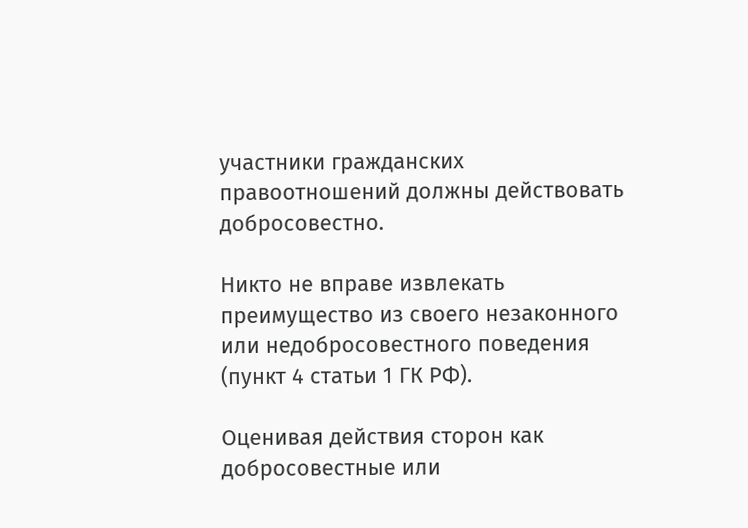участники гражданских правоотношений должны действовать добросовестно.

Никто не вправе извлекать преимущество из своего незаконного или недобросовестного поведения (пункт 4 статьи 1 ГК РФ).

Оценивая действия сторон как добросовестные или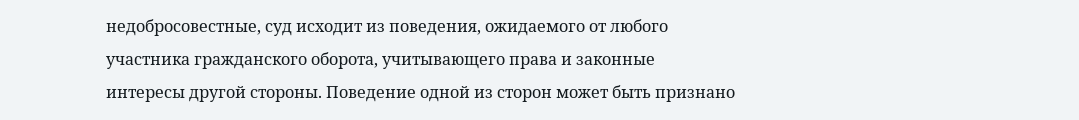недобросовестные, суд исходит из поведения, ожидаемого от любого участника гражданского оборота, учитывающего права и законные интересы другой стороны. Поведение одной из сторон может быть признано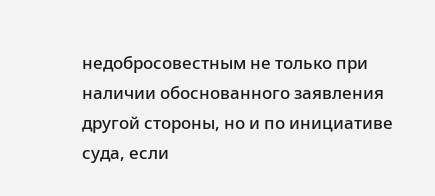недобросовестным не только при наличии обоснованного заявления другой стороны, но и по инициативе суда, если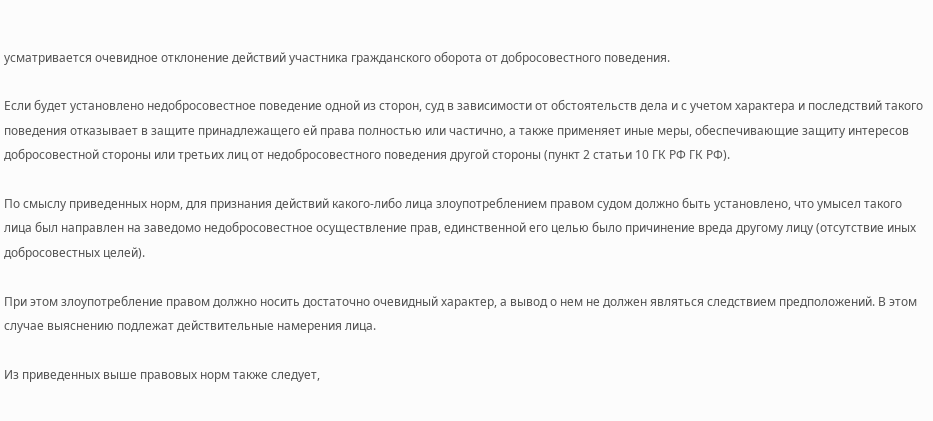усматривается очевидное отклонение действий участника гражданского оборота от добросовестного поведения.

Если будет установлено недобросовестное поведение одной из сторон, суд в зависимости от обстоятельств дела и с учетом характера и последствий такого поведения отказывает в защите принадлежащего ей права полностью или частично, а также применяет иные меры, обеспечивающие защиту интересов добросовестной стороны или третьих лиц от недобросовестного поведения другой стороны (пункт 2 статьи 10 ГК РФ ГК РФ).

По смыслу приведенных норм, для признания действий какого-либо лица злоупотреблением правом судом должно быть установлено, что умысел такого лица был направлен на заведомо недобросовестное осуществление прав, единственной его целью было причинение вреда другому лицу (отсутствие иных добросовестных целей).

При этом злоупотребление правом должно носить достаточно очевидный характер, а вывод о нем не должен являться следствием предположений. В этом случае выяснению подлежат действительные намерения лица.

Из приведенных выше правовых норм также следует,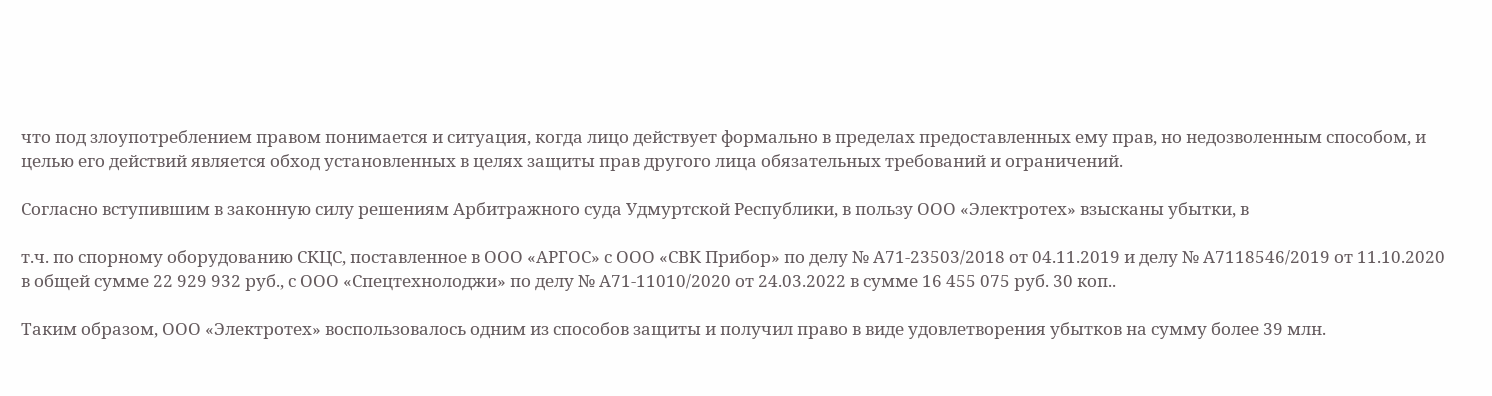что под злоупотреблением правом понимается и ситуация, когда лицо действует формально в пределах предоставленных ему прав, но недозволенным способом, и целью его действий является обход установленных в целях защиты прав другого лица обязательных требований и ограничений.

Согласно вступившим в законную силу решениям Арбитражного суда Удмуртской Республики, в пользу ООО «Электротех» взысканы убытки, в

т.ч. по спорному оборудованию СКЦС, поставленное в ООО «АРГОС» с ООО «СВК Прибор» по делу № А71-23503/2018 от 04.11.2019 и делу № А7118546/2019 от 11.10.2020 в общей сумме 22 929 932 руб., с ООО «Спецтехнолоджи» по делу № А71-11010/2020 от 24.03.2022 в сумме 16 455 075 руб. 30 коп..

Таким образом, ООО «Электротех» воспользовалось одним из способов защиты и получил право в виде удовлетворения убытков на сумму более 39 млн.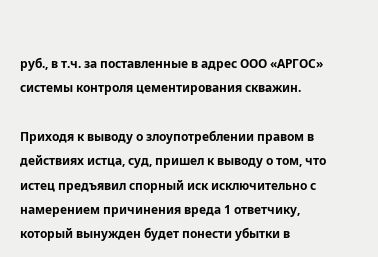руб., в т.ч. за поставленные в адрес ООО «АРГОС» системы контроля цементирования скважин.

Приходя к выводу о злоупотреблении правом в действиях истца, суд, пришел к выводу о том, что истец предъявил спорный иск исключительно с намерением причинения вреда 1 ответчику, который вынужден будет понести убытки в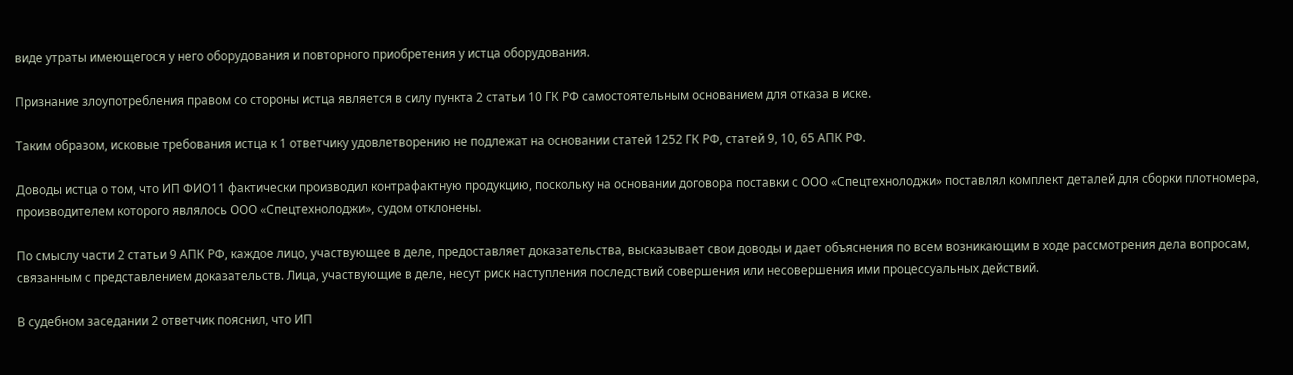виде утраты имеющегося у него оборудования и повторного приобретения у истца оборудования.

Признание злоупотребления правом со стороны истца является в силу пункта 2 статьи 10 ГК РФ самостоятельным основанием для отказа в иске.

Таким образом, исковые требования истца к 1 ответчику удовлетворению не подлежат на основании статей 1252 ГК РФ, статей 9, 10, 65 АПК РФ.

Доводы истца о том, что ИП ФИО11 фактически производил контрафактную продукцию, поскольку на основании договора поставки с ООО «Спецтехнолоджи» поставлял комплект деталей для сборки плотномера, производителем которого являлось ООО «Спецтехнолоджи», судом отклонены.

По смыслу части 2 статьи 9 АПК РФ, каждое лицо, участвующее в деле, предоставляет доказательства, высказывает свои доводы и дает объяснения по всем возникающим в ходе рассмотрения дела вопросам, связанным с представлением доказательств. Лица, участвующие в деле, несут риск наступления последствий совершения или несовершения ими процессуальных действий.

В судебном заседании 2 ответчик пояснил, что ИП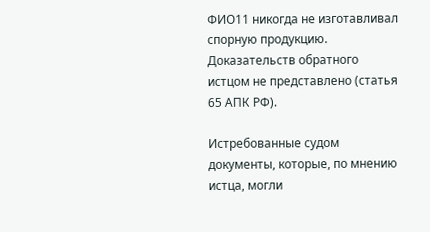ФИО11 никогда не изготавливал спорную продукцию. Доказательств обратного истцом не представлено (статья 65 АПК РФ).

Истребованные судом документы, которые, по мнению истца, могли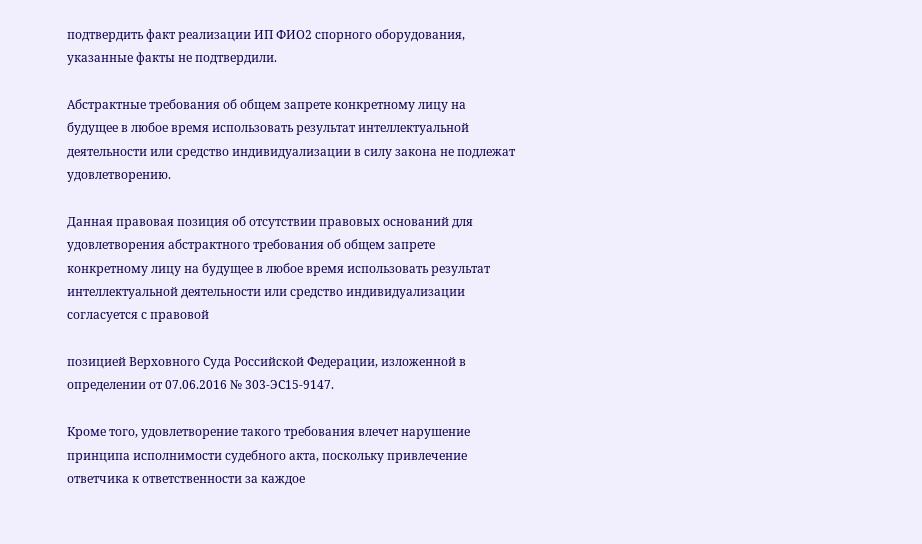подтвердить факт реализации ИП ФИО2 спорного оборудования, указанные факты не подтвердили.

Абстрактные требования об общем запрете конкретному лицу на будущее в любое время использовать результат интеллектуальной деятельности или средство индивидуализации в силу закона не подлежат удовлетворению.

Данная правовая позиция об отсутствии правовых оснований для удовлетворения абстрактного требования об общем запрете конкретному лицу на будущее в любое время использовать результат интеллектуальной деятельности или средство индивидуализации согласуется с правовой

позицией Верховного Суда Российской Федерации, изложенной в определении от 07.06.2016 № 303-ЭС15-9147.

Кроме того, удовлетворение такого требования влечет нарушение принципа исполнимости судебного акта, поскольку привлечение ответчика к ответственности за каждое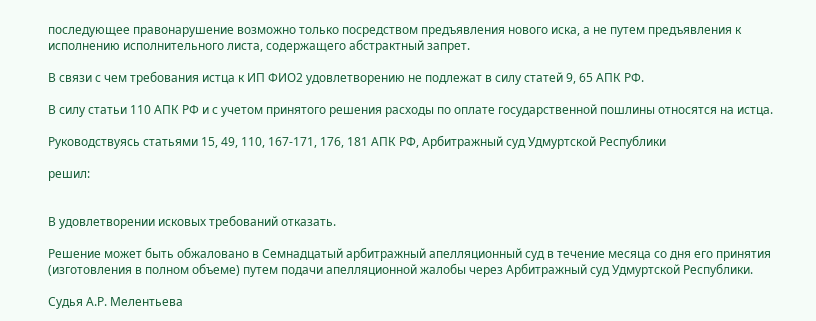последующее правонарушение возможно только посредством предъявления нового иска, а не путем предъявления к исполнению исполнительного листа, содержащего абстрактный запрет.

В связи с чем требования истца к ИП ФИО2 удовлетворению не подлежат в силу статей 9, 65 АПК РФ.

В силу статьи 110 АПК РФ и с учетом принятого решения расходы по оплате государственной пошлины относятся на истца.

Руководствуясь статьями 15, 49, 110, 167-171, 176, 181 АПК РФ, Арбитражный суд Удмуртской Республики

решил:


В удовлетворении исковых требований отказать.

Решение может быть обжаловано в Семнадцатый арбитражный апелляционный суд в течение месяца со дня его принятия (изготовления в полном объеме) путем подачи апелляционной жалобы через Арбитражный суд Удмуртской Республики.

Судья А.Р. Мелентьева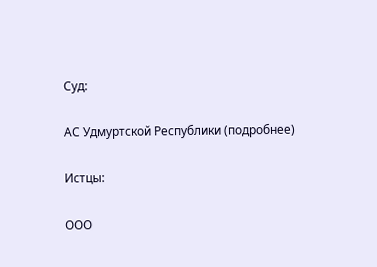Суд:

АС Удмуртской Республики (подробнее)

Истцы:

ООО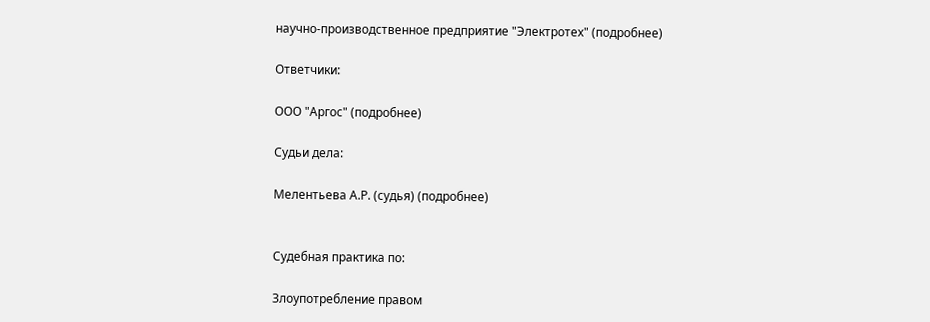научно-производственное предприятие "Электротех" (подробнее)

Ответчики:

ООО "Аргос" (подробнее)

Судьи дела:

Мелентьева А.Р. (судья) (подробнее)


Судебная практика по:

Злоупотребление правом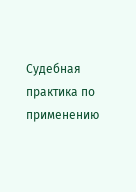Судебная практика по применению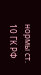нормы ст. 10 ГК РФ